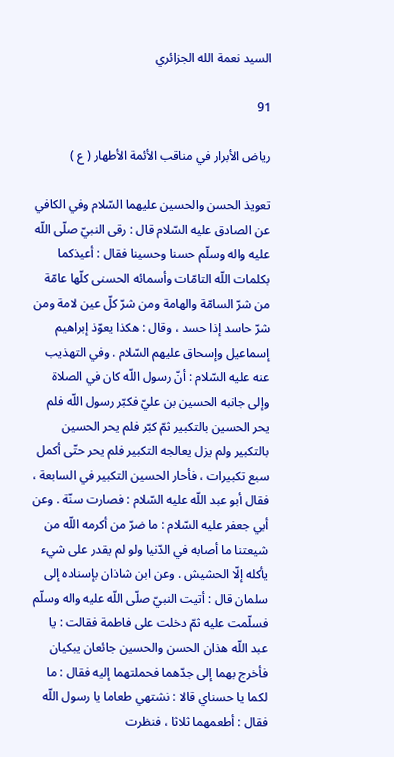السيد نعمة الله الجزائري

91

رياض الأبرار في مناقب الأئمة الأطهار ( ع )

تعويذ الحسن والحسين عليهما السّلام وفي الكافي عن الصادق عليه السّلام قال : رقى النبيّ صلّى اللّه عليه واله وسلّم حسنا وحسينا فقال : أعيذكما بكلمات اللّه التامّات وأسمائه الحسنى كلّها عامّة من شرّ السامّة والهامة ومن شرّ كلّ عين لامة ومن شرّ حاسد إذا حسد ، وقال : هكذا يعوّذ إبراهيم إسماعيل وإسحاق عليهم السّلام . وفي التهذيب عنه عليه السّلام : أنّ رسول اللّه كان في الصلاة وإلى جانبه الحسين بن عليّ فكبّر رسول اللّه فلم يحر الحسين بالتكبير ثمّ كبّر فلم يحر الحسين بالتكبير ولم يزل يعالجه التكبير فلم يحر حتّى أكمل سبع تكبيرات ، فأحار الحسين التكبير في السابعة ، فقال أبو عبد اللّه عليه السّلام : فصارت سنّة . وعن أبي جعفر عليه السّلام : ما ضرّ من أكرمه اللّه من شيعتنا ما أصابه في الدّنيا ولو لم يقدر على شيء يأكله إلّا الحشيش . وعن ابن شاذان بإسناده إلى سلمان قال : أتيت النبيّ صلّى اللّه عليه واله وسلّم فسلّمت عليه ثمّ دخلت على فاطمة فقالت : يا عبد اللّه هذان الحسن والحسين جائعان يبكيان فأخرج بهما إلى جدّهما فحملتهما إليه فقال : ما لكما يا حسناي قالا : نشتهي طعاما يا رسول اللّه فقال : أطعمهما ثلاثا ، فنظرت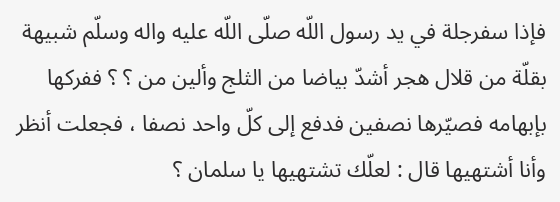فإذا سفرجلة في يد رسول اللّه صلّى اللّه عليه واله وسلّم شبيهة بقلّة من قلال هجر أشدّ بياضا من الثلج وألين من ؟ ؟ ففركها بإبهامه فصيّرها نصفين فدفع إلى كلّ واحد نصفا ، فجعلت أنظر وأنا أشتهيها قال : لعلّك تشتهيها يا سلمان ؟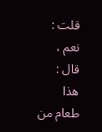قلت : نعم ، قال : هذا طعام من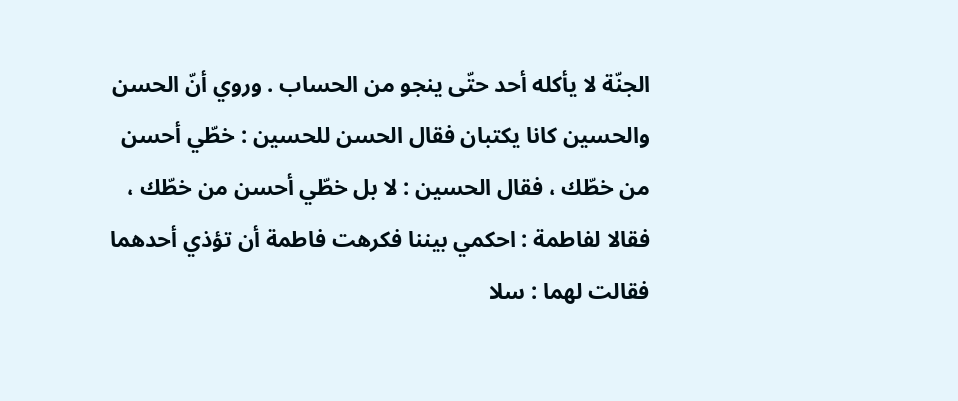الجنّة لا يأكله أحد حتّى ينجو من الحساب . وروي أنّ الحسن والحسين كانا يكتبان فقال الحسن للحسين : خطّي أحسن من خطّك ، فقال الحسين : لا بل خطّي أحسن من خطّك ، فقالا لفاطمة : احكمي بيننا فكرهت فاطمة أن تؤذي أحدهما فقالت لهما : سلا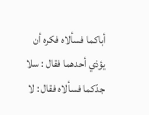أباكما فسألاه فكره أن يؤذي أحدهما فقال : سلا جدّكما فسألاه فقال : لا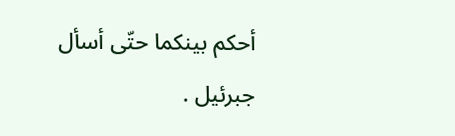أحكم بينكما حتّى أسأل جبرئيل .